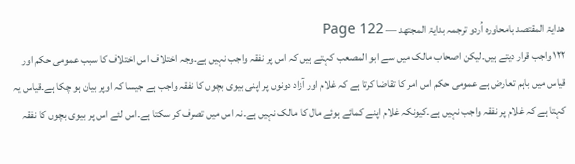ھدایۃ المقتصد بامحاورہ اُردو ترجمہ بدایۃ المجتھد — Page 122
۱۲۲ واجب قرار دیتے ہیں۔لیکن اصحاب مالک میں سے ابو المصعب کہتے ہیں کہ اس پر نفقہ واجب نہیں ہے۔وجہ اختلاف اس اختلاف کا سبب عمومی حکم اور قیاس میں باہم تعارض ہے عمومی حکم اس امر کا تقاضا کرتا ہے کہ غلام اور آزاد دونوں پر اپنی بیوی بچوں کا نفقہ واجب ہے جیسا کہ اوپر بیان ہو چکا ہے۔قیاس یہ کہتا ہے کہ غلام پر نفقہ واجب نہیں ہے۔کیونکہ غلام اپنے کمائے ہوئے مال کا مالک نہیں ہے۔نہ اس میں تصرف کر سکتا ہے۔اس لئے اس پر بیوی بچوں کا نفقہ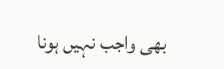بھی واجب نہیں ہونا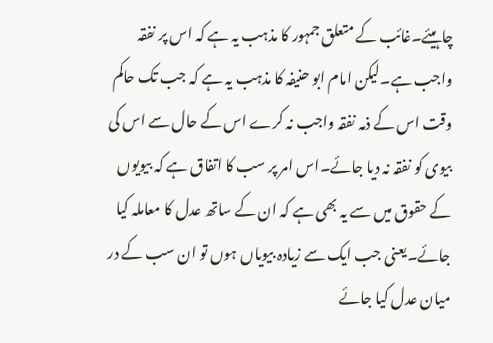چاہیئے۔غائب کے متعلق جمہور کا مذہب یہ ہے کہ اس پر نفقہ واجب ہے۔لیکن امام ابو حنیفہ کا مذہب یہ ہے کہ جب تک حاکم وقت اس کے ذمہ نفقہ واجب نہ کرے اس کے حال سے اس کی بیوی کو نفقہ نہ دیا جائے۔اس امر پر سب کا اتفاق ہے کہ بیویوں کے حقوق میں سے یہ بھی ہے کہ ان کے ساتھ عدل کا معاملہ کیا جائے۔یعنی جب ایک سے زیادہ بیویاں ہوں تو ان سب کے در میان عدل کیا جائے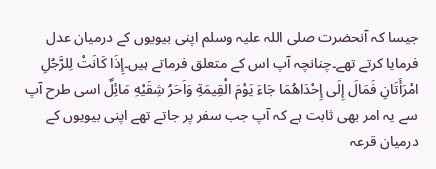جیسا کہ آنحضرت صلی اللہ علیہ وسلم اپنی بیویوں کے درمیان عدل فرمایا کرتے تھے۔چنانچہ آپ اس کے متعلق فرماتے ہیں۔إِذَا كَانَتْ لِلرَّجُلِ امْرَأَتَانِ فَمَالَ إِلَى إِحْدَاهُمَا جَاءَ يَوْمَ الْقِيمَةِ وَاَحَرُ شِقَيْهِ مَائِلٌ اسی طرح آپ سے یہ امر بھی ثابت ہے کہ آپ جب سفر پر جاتے تھے اپنی بیویوں کے درمیان قرعہ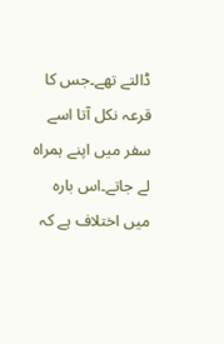ڈالتے تھے۔جس کا قرعہ نکل آتا اسے سفر میں اپنے ہمراہ لے جاتے۔اس بارہ میں اختلاف ہے کہ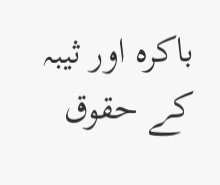باکرہ اور ثیبہ کے حقوق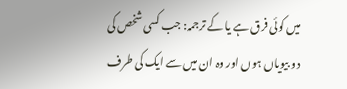میں کوئی فرق ہے یا کے ترجمہ: جب کسی شخص کی دو بیویاں ہوں اور وہ ان میں سے ایک کی طرف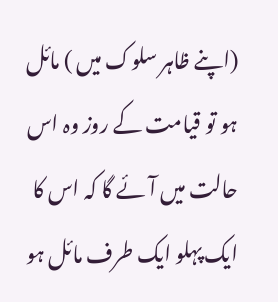(اپنے ظاہر سلوک میں ) مائل ہو تو قیامت کے روز وہ اس حالت میں آئے گا کہ اس کا ایک پہلو ایک طرف مائل ہو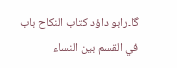گا۔رابو داؤد کتاب النکاح باب في القسم بين النساء